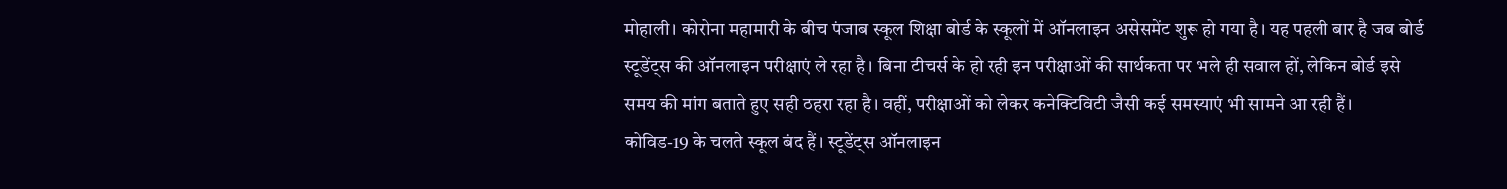मोहाली। कोरोना महामारी के बीच पंजाब स्कूल शिक्षा बोर्ड के स्कूलों में ऑनलाइन असेसमेंट शुरू हो गया है। यह पहली बार है जब बोर्ड स्टूडेंट्स की ऑनलाइन परीक्षाएं ले रहा है। बिना टीचर्स के हो रही इन परीक्षाओं की सार्थकता पर भले ही सवाल हों, लेकिन बोर्ड इसे समय की मांग बताते हुए सही ठहरा रहा है। वहीं, परीक्षाओं को लेकर कनेक्टिविटी जैसी कई समस्याएं भी सामने आ रही हैं।
कोविड-19 के चलते स्कूल बंद हैं। स्टूडेंट्स ऑनलाइन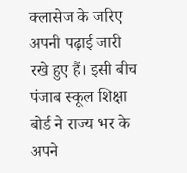क्लासेज के जरिए अपनी पढ़ाई जारी रखे हुए हैं। इसी बीच पंजाब स्कूल शिक्षा बोर्ड ने राज्य भर के अपने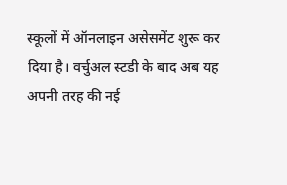स्कूलों में ऑनलाइन असेसमेंट शुरू कर दिया है। वर्चुअल स्टडी के बाद अब यह अपनी तरह की नई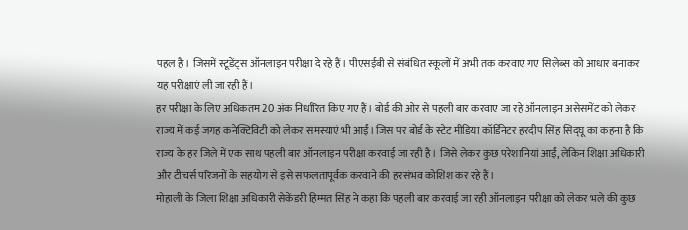पहल है। जिसमें स्टूडेंट्स ऑनलाइन परीक्षा दे रहे हैं। पीएसईबी से संबंधित स्कूलों में अभी तक करवाए गए सिलेब्स को आधार बनाकर यह परीक्षाएं ली जा रही हैं।
हर परीक्षा के लिए अधिकतम 20 अंक निर्धारित किए गए हैं। बोर्ड की ओर से पहली बार करवाए जा रहे ऑनलाइन असेसमेंट को लेकर राज्य में कई जगह कनेक्टिविटी को लेकर समस्याएं भी आईं। जिस पर बोर्ड के स्टेट मीडिया कॉर्डिनेटर हरदीप सिंह सिद्घू का कहना है कि राज्य के हर जिले में एक साथ पहली बार ऑनलाइन परीक्षा करवाई जा रही है। जिसे लेकर कुछ परेशानियां आईं, लेकिन शिक्षा अधिकारी और टीचर्स परिजनों के सहयोग से इसे सफलतापूर्वक करवाने की हरसंभव कोशिश कर रहे हैं।
मोहाली के जिला शिक्षा अधिकारी सेकेंडरी हिम्मत सिंह ने कहा कि पहली बार करवाई जा रही ऑनलाइन परीक्षा को लेकर भले की कुछ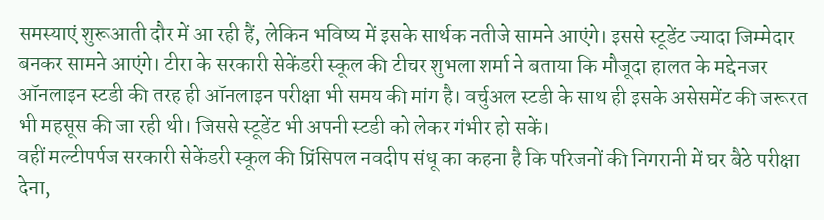समस्याएं शुरूआती दौर में आ रही हैं, लेकिन भविष्य में इसके सार्थक नतीजे सामने आएंगे। इससे स्टूडेंट ज्यादा जिम्मेदार बनकर सामने आएंगे। टीरा के सरकारी सेकेंडरी स्कूल की टीचर शुभला शर्मा ने बताया कि मौजूदा हालत के मद्देनजर ऑनलाइन स्टडी की तरह ही ऑनलाइन परीक्षा भी समय की मांग है। वर्चुअल स्टडी के साथ ही इसके असेसमेंट की जरूरत भी महसूस की जा रही थी। जिससे स्टूडेंट भी अपनी स्टडी को लेकर गंभीर हो सकें।
वहीं मल्टीपर्पज सरकारी सेकेंडरी स्कूल की प्रिंसिपल नवदीप संधू का कहना है कि परिजनों की निगरानी में घर बैठे परीक्षा देना,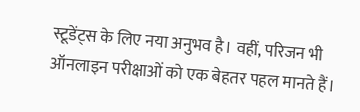स्टूडेंट्स के लिए नया अनुभव है। वहीं, परिजन भी ऑनलाइन परीक्षाओं को एक बेहतर पहल मानते हैं।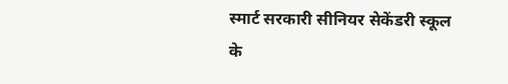स्मार्ट सरकारी सीनियर सेकेंडरी स्कूल के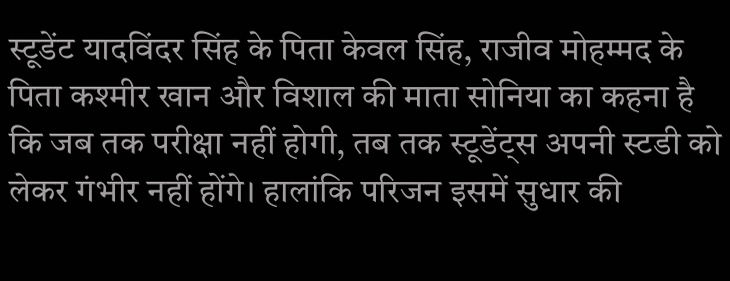स्टूडेंट यादविंदर सिंह के पिता केवल सिंह, राजीव मोहम्मद के पिता कश्मीर खान और विशाल की माता सोनिया का कहना है कि जब तक परीक्षा नहीं होगी, तब तक स्टूडेंट्स अपनी स्टडी को लेकर गंभीर नहीं होंगे। हालांकि परिजन इसमें सुधार की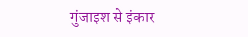गुंजाइश से इंकार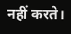नहीं करते।